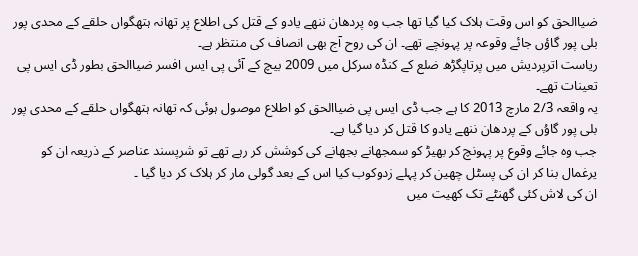ضیاالحق کو اس وقت ہلاک کیا گیا تھا جب وہ پردھان ننھے یادو کے قتل کی اطلاع پر تھانہ ہتھگواں حلقے کے محدی پور بلی پور گاؤں جائے وقوعہ پر پہونچے تھے۔ ان کی روح آج بھی انصاف کی منتظر ہے۔
ریاست اترپردیش میں پرتاپگڑھ ضلع کے کنڈہ سرکل میں 2009 بیچ کے آئی پی ایس افسر ضیاالحق بطور ڈی ایس پی تعینات تھے۔
یہ واقعہ 2/3 مارچ 2013 کا ہے جب ڈی ایس پی ضیاالحق کو اطلاع موصول ہوئی کہ تھانہ ہتھگواں حلقے کے محدی پور بلی پور گاوُں کے پردھان ننھے یادو کا قتل کر دیا گیا ہے۔
جب وہ جائے وقوع پر پہونچ کر بھیڑ کو سمجھانے بجھانے کی کوشش کر رہے تھے تو شرپسند عناصر کے ذریعہ ان کو یرغمال بنا کر ان کی پسٹل چھین کر پہلے زدوکوب کیا اس کے بعد گولی مار کر ہلاک کر دیا گیا ۔
ان کی لاش کئی گھنٹے تک کھیت میں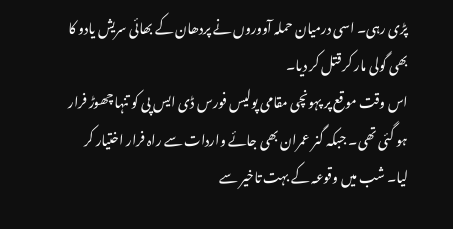پڑی رہی۔ اسی درمیان حملہ آووروں نے پردھان کے بھائی سریش یادو کا بھی گولی مار کر قتل کر دیا۔
اس وقت موقع پر پہونچی مقامی پولیس فورس ڈی ایس پی کو تنہا چھوڑ فرار ہو گئی تھی۔ جبکہ گنر عمران بھی جائے واردات سے راہ فرار اختیار کر لیا۔ شب میں وقوعہ کے بہت تاخیر سے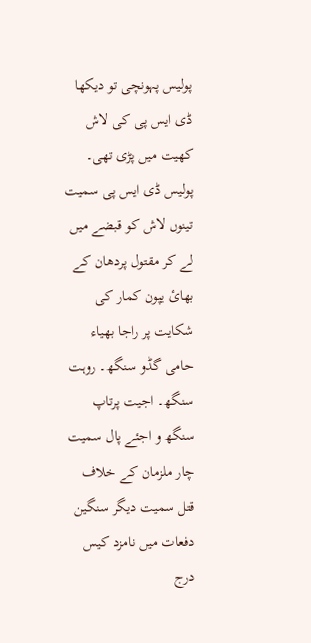پولیس پہونچی تو دیکھا ڈی ایس پی کی لاش کھیت میں پڑی تھی۔
پولیس ڈی ایس پی سمیت تینوں لاش کو قبضے میں لے کر مقتول پردھان کے بھائ یپون کمار کی شکایت پر راجا بھیاء حامی گڈو سنگھ۔ روہت سنگھ۔ اجیت پرتاپ سنگھ و اجئے پال سمیت چار ملزمان کے خلاف قتل سمیت دیگر سنگین دفعات میں نامزد کیس درج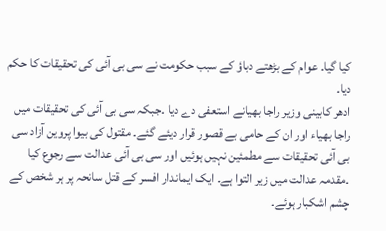کیا گیا۔ عوام کے بڑھتے دباؤ کے سبب حکومت نے سی بی آئی کی تحقیقات کا حکم دیا۔
ادھر کابینی وزیر راجا بھیانے استعفی دے دیا ۔جبکہ سی بی آئی کی تحقیقات میں راجا بھیاء اور ان کے حامی بے قصور قرار دیئے گئے۔ مقتول کی بیوا پروین آزاد سی بی آئی تحقیقات سے مطمئین نہیں ہوئیں اور سی بی آئی عدالت سے رجوع کیا ۔مقدمہ عدالت میں زیر التوا ہے۔ ایک ایماندار افسر کے قتل سانحہ پر ہر شخص کے چشم اشکبار ہوئے۔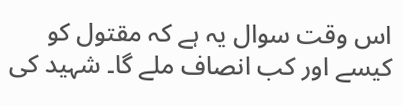اس وقت سوال یہ ہے کہ مقتول کو کیسے اور کب انصاف ملے گا۔ شہید کی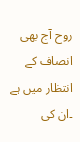روح آج بھی انصاف کے انتظار میں ہے ۔ان کی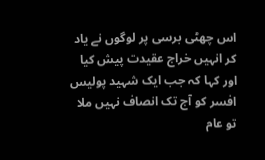اس چھٹی برسی پر لوگوں نے یاد کر انہیں خراج عقیدت پیش کیا اور کہا کہ جب ایک شہید پولیس افسر کو آج تک انصاف نہیں ملا تو عام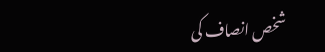شخص انصاف کی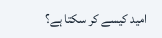امید کیسے کر سکتا ہے؟